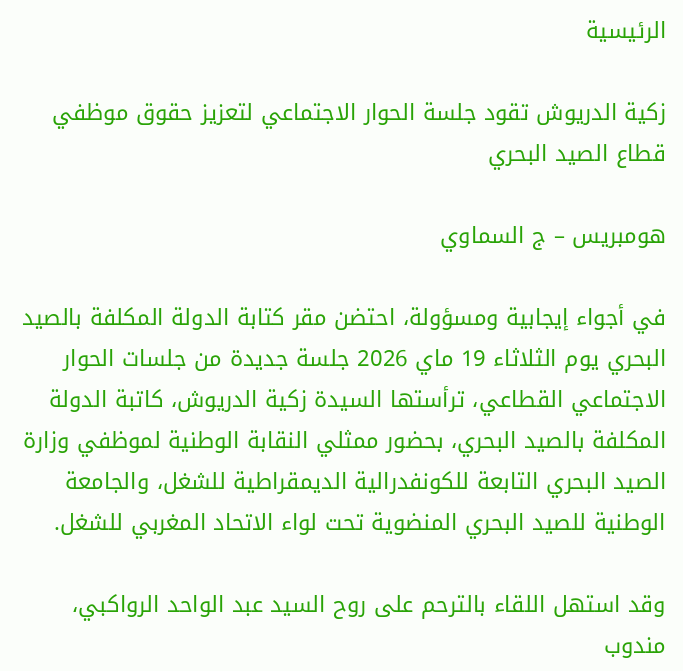الرئيسية

زكية الدريوش تقود جلسة الحوار الاجتماعي لتعزيز حقوق موظفي قطاع الصيد البحري

هومبريس – ج السماوي

في أجواء إيجابية ومسؤولة، احتضن مقر كتابة الدولة المكلفة بالصيد البحري يوم الثلاثاء 19 ماي 2026 جلسة جديدة من جلسات الحوار الاجتماعي القطاعي، ترأستها السيدة زكية الدريوش، كاتبة الدولة المكلفة بالصيد البحري، بحضور ممثلي النقابة الوطنية لموظفي وزارة الصيد البحري التابعة للكونفدرالية الديمقراطية للشغل، والجامعة الوطنية للصيد البحري المنضوية تحت لواء الاتحاد المغربي للشغل.

وقد استهل اللقاء بالترحم على روح السيد عبد الواحد الرواكبي، مندوب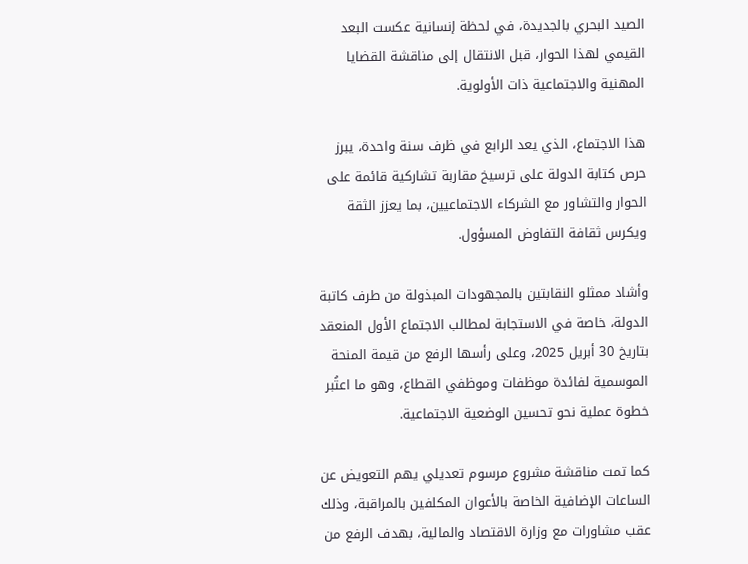الصيد البحري بالجديدة، في لحظة إنسانية عكست البعد القيمي لهذا الحوار، قبل الانتقال إلى مناقشة القضايا المهنية والاجتماعية ذات الأولوية.

هذا الاجتماع، الذي يعد الرابع في ظرف سنة واحدة، يبرز حرص كتابة الدولة على ترسيخ مقاربة تشاركية قائمة على الحوار والتشاور مع الشركاء الاجتماعيين، بما يعزز الثقة ويكرس ثقافة التفاوض المسؤول.

وأشاد ممثلو النقابتين بالمجهودات المبذولة من طرف كاتبة الدولة، خاصة في الاستجابة لمطالب الاجتماع الأول المنعقد بتاريخ 30 أبريل 2025، وعلى رأسها الرفع من قيمة المنحة الموسمية لفائدة موظفات وموظفي القطاع، وهو ما اعتُبر خطوة عملية نحو تحسين الوضعية الاجتماعية.

كما تمت مناقشة مشروع مرسوم تعديلي يهم التعويض عن الساعات الإضافية الخاصة بالأعوان المكلفين بالمراقبة، وذلك عقب مشاورات مع وزارة الاقتصاد والمالية، بهدف الرفع من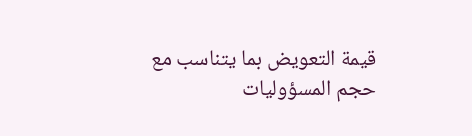قيمة التعويض بما يتناسب مع حجم المسؤوليات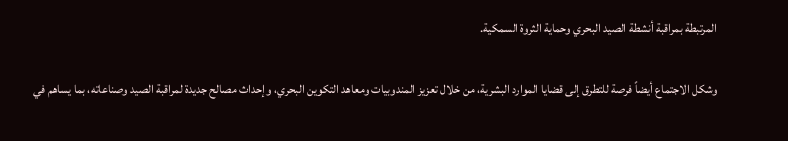المرتبطة بمراقبة أنشطة الصيد البحري وحماية الثروة السمكية.

وشكل الاجتماع أيضاً فرصة للتطرق إلى قضايا الموارد البشرية، من خلال تعزيز المندوبيات ومعاهد التكوين البحري، وإحداث مصالح جديدة لمراقبة الصيد وصناعاته، بما يساهم في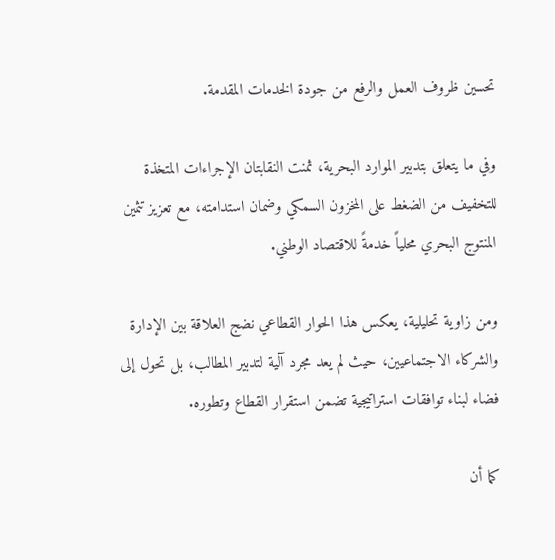تحسين ظروف العمل والرفع من جودة الخدمات المقدمة.

وفي ما يتعلق بتدبير الموارد البحرية، ثمنت النقابتان الإجراءات المتخذة للتخفيف من الضغط على المخزون السمكي وضمان استدامته، مع تعزيز تثمين المنتوج البحري محلياً خدمةً للاقتصاد الوطني.

ومن زاوية تحليلية، يعكس هذا الحوار القطاعي نضج العلاقة بين الإدارة والشركاء الاجتماعيين، حيث لم يعد مجرد آلية لتدبير المطالب، بل تحول إلى فضاء لبناء توافقات استراتيجية تضمن استقرار القطاع وتطوره.

كما أن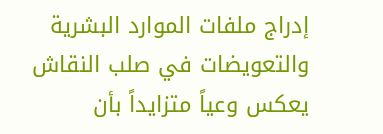إدراج ملفات الموارد البشرية والتعويضات في صلب النقاش يعكس وعياً متزايداً بأن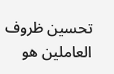تحسين ظروف العاملين هو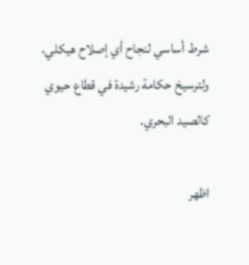شرط أساسي لنجاح أي إصلاح هيكلي، ولترسيخ حكامة رشيدة في قطاع حيوي كالصيد البحري.

اظهر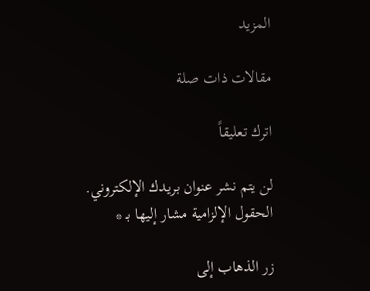المزيد

مقالات ذات صلة

اترك تعليقاً

لن يتم نشر عنوان بريدك الإلكتروني. الحقول الإلزامية مشار إليها بـ *

زر الذهاب إلى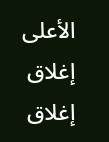الأعلى
إغلاق
إغلاق